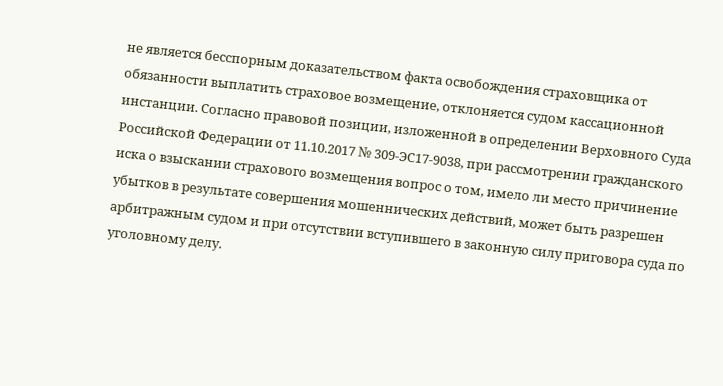не является бесспорным доказательством факта освобождения страховщика от обязанности выплатить страховое возмещение, отклоняется судом кассационной инстанции. Согласно правовой позиции, изложенной в определении Верховного Суда Российской Федерации от 11.10.2017 № 309-ЭС17-9038, при рассмотрении гражданского иска о взыскании страхового возмещения вопрос о том, имело ли место причинение убытков в результате совершения мошеннических действий, может быть разрешен арбитражным судом и при отсутствии вступившего в законную силу приговора суда по уголовному делу.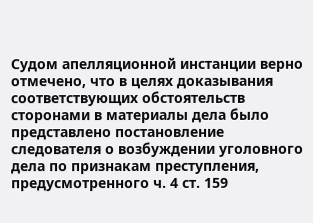Судом апелляционной инстанции верно отмечено, что в целях доказывания соответствующих обстоятельств сторонами в материалы дела было представлено постановление следователя о возбуждении уголовного дела по признакам преступления, предусмотренного ч. 4 ст. 159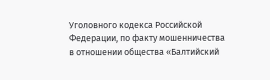Уголовного кодекса Российской Федерации, по факту мошенничества в отношении общества «Балтийский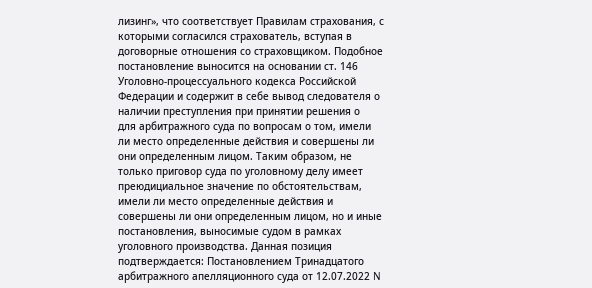лизинг», что соответствует Правилам страхования, с которыми согласился страхователь, вступая в договорные отношения со страховщиком. Подобное постановление выносится на основании ст. 146 Уголовно-процессуального кодекса Российской Федерации и содержит в себе вывод следователя о наличии преступления при принятии решения о
для арбитражного суда по вопросам о том, имели ли место определенные действия и совершены ли они определенным лицом. Таким образом, не только приговор суда по уголовному делу имеет преюдициальное значение по обстоятельствам, имели ли место определенные действия и совершены ли они определенным лицом, но и иные постановления, выносимые судом в рамках уголовного производства. Данная позиция подтверждается: Постановлением Тринадцатого арбитражного апелляционного суда от 12.07.2022 N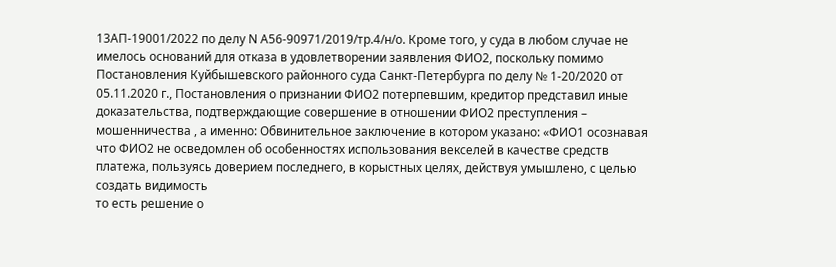13АП-19001/2022 по делу N А56-90971/2019/тр.4/н/о. Кроме того, у суда в любом случае не имелось оснований для отказа в удовлетворении заявления ФИО2, поскольку помимо Постановления Куйбышевского районного суда Санкт-Петербурга по делу № 1-20/2020 от 05.11.2020 г., Постановления о признании ФИО2 потерпевшим, кредитор представил иные доказательства, подтверждающие совершение в отношении ФИО2 преступления – мошенничества , а именно: Обвинительное заключение в котором указано: «ФИО1 осознавая что ФИО2 не осведомлен об особенностях использования векселей в качестве средств платежа, пользуясь доверием последнего, в корыстных целях, действуя умышлено, с целью создать видимость
то есть решение о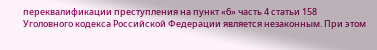переквалификации преступления на пункт «б» часть 4 статьи 158 Уголовного кодекса Российской Федерации является незаконным. При этом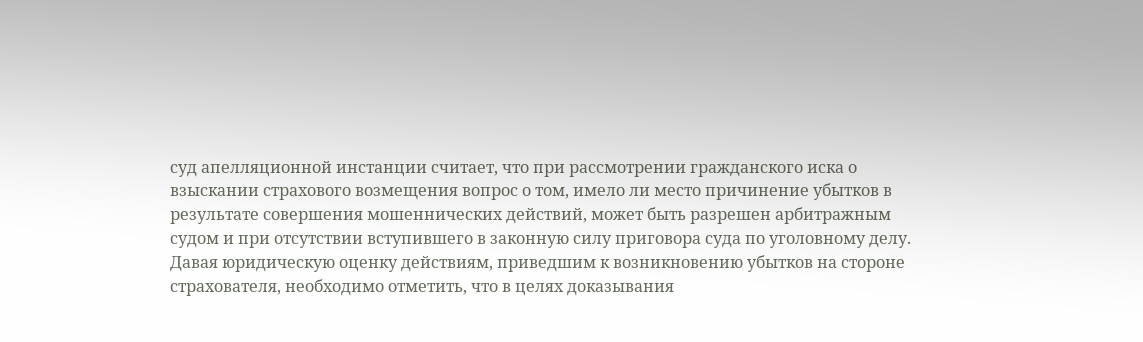суд апелляционной инстанции считает, что при рассмотрении гражданского иска о взыскании страхового возмещения вопрос о том, имело ли место причинение убытков в результате совершения мошеннических действий, может быть разрешен арбитражным судом и при отсутствии вступившего в законную силу приговора суда по уголовному делу. Давая юридическую оценку действиям, приведшим к возникновению убытков на стороне страхователя, необходимо отметить, что в целях доказывания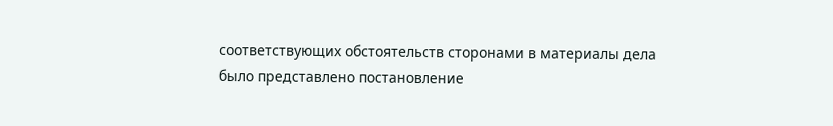соответствующих обстоятельств сторонами в материалы дела было представлено постановление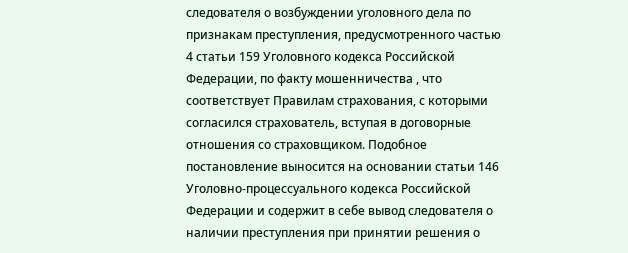следователя о возбуждении уголовного дела по признакам преступления, предусмотренного частью 4 статьи 159 Уголовного кодекса Российской Федерации, по факту мошенничества , что соответствует Правилам страхования, с которыми согласился страхователь, вступая в договорные отношения со страховщиком. Подобное постановление выносится на основании статьи 146 Уголовно-процессуального кодекса Российской Федерации и содержит в себе вывод следователя о наличии преступления при принятии решения о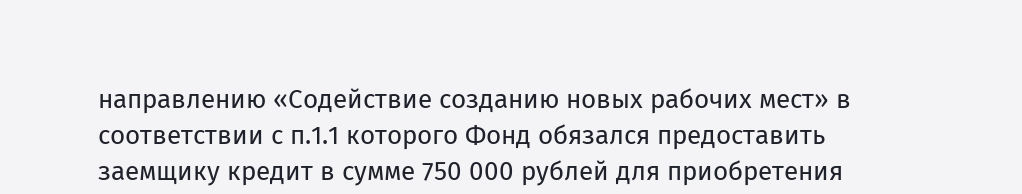направлению «Содействие созданию новых рабочих мест» в соответствии с п.1.1 которого Фонд обязался предоставить заемщику кредит в сумме 750 000 рублей для приобретения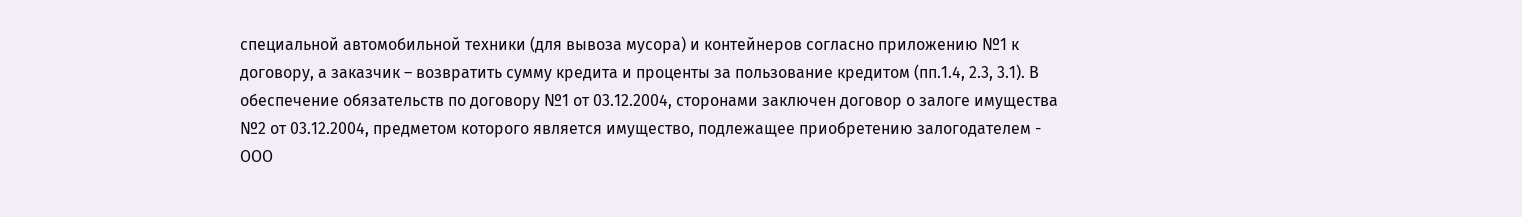специальной автомобильной техники (для вывоза мусора) и контейнеров согласно приложению №1 к договору, а заказчик – возвратить сумму кредита и проценты за пользование кредитом (пп.1.4, 2.3, 3.1). В обеспечение обязательств по договору №1 от 03.12.2004, сторонами заключен договор о залоге имущества №2 от 03.12.2004, предметом которого является имущество, подлежащее приобретению залогодателем - ООО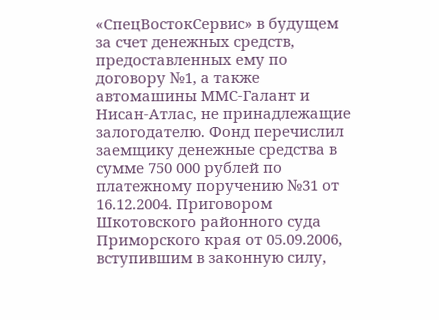«СпецВостокСервис» в будущем за счет денежных средств, предоставленных ему по договору №1, а также автомашины ММС-Галант и Нисан-Атлас, не принадлежащие залогодателю. Фонд перечислил заемщику денежные средства в сумме 750 000 рублей по платежному поручению №31 от 16.12.2004. Приговором Шкотовского районного суда Приморского края от 05.09.2006, вступившим в законную силу,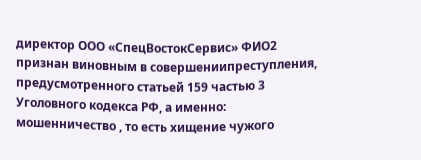директор ООО «СпецВостокСервис» ФИО2 признан виновным в совершениипреступления, предусмотренного статьей 159 частью 3 Уголовного кодекса РФ, а именно: мошенничество , то есть хищение чужого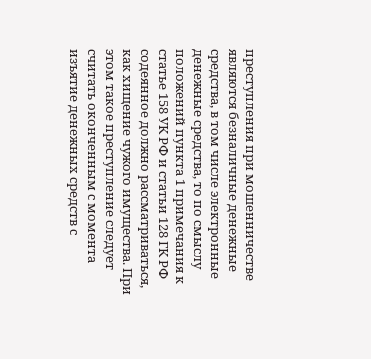преступления при мошенничестве являются безналичные денежные средства, в том числе электронные денежные средства, то по смыслу положений пункта 1 примечания к статье 158 УК РФ и статьи 128 ГК РФ содеянное должно рассматриваться, как хищение чужого имущества. При этом такое преступление следует считать оконченным с момента изъятие денежных средств с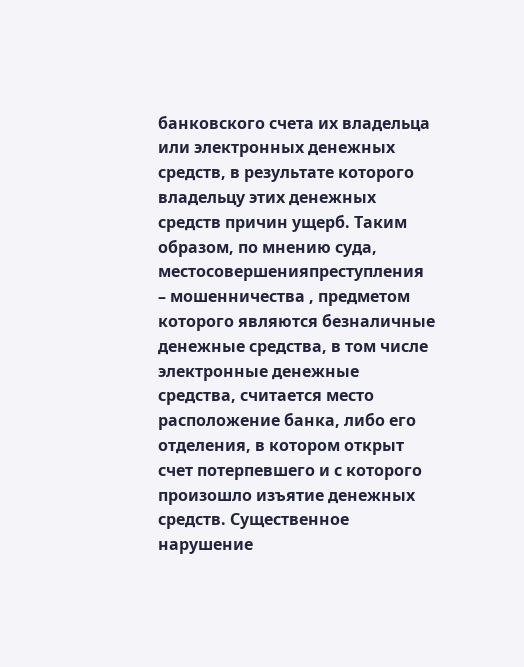банковского счета их владельца или электронных денежных средств, в результате которого владельцу этих денежных средств причин ущерб. Таким образом, по мнению суда, местосовершенияпреступления – мошенничества , предметом которого являются безналичные денежные средства, в том числе электронные денежные средства, считается место расположение банка, либо его отделения, в котором открыт счет потерпевшего и с которого произошло изъятие денежных средств. Существенное нарушение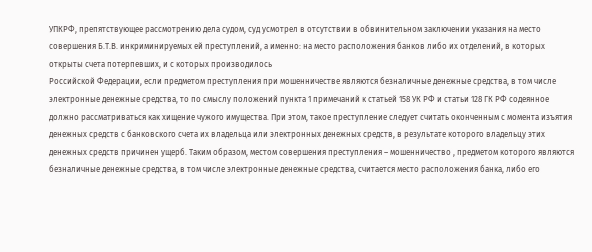УПКРФ, препятствующее рассмотрению дела судом, суд усмотрел в отсутствии в обвинительном заключении указания на место совершения Б.Т.В. инкриминируемых ей преступлений, а именно: на место расположения банков либо их отделений, в которых открыты счета потерпевших, и с которых производилось
Российской Федерации, если предметом преступления при мошенничестве являются безналичные денежные средства, в том числе электронные денежные средства, то по смыслу положений пункта 1 примечаний к статьей 158 УК РФ и статьи 128 ГК РФ содеянное должно рассматриваться как хищение чужого имущества. При этом, такое преступление следует считать оконченным с момента изъятия денежных средств с банковского счета их владельца или электронных денежных средств, в результате которого владельцу этих денежных средств причинен ущерб. Таким образом, местом совершения преступления – мошенничество , предметом которого являются безналичные денежные средства, в том числе электронные денежные средства, считается место расположения банка, либо его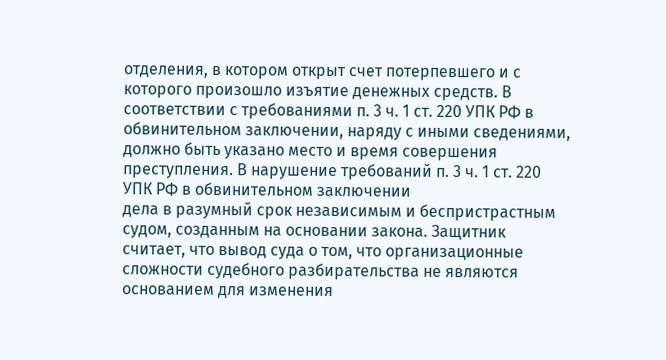отделения, в котором открыт счет потерпевшего и с которого произошло изъятие денежных средств. В соответствии с требованиями п. 3 ч. 1 ст. 220 УПК РФ в обвинительном заключении, наряду с иными сведениями, должно быть указано место и время совершения преступления. В нарушение требований п. 3 ч. 1 ст. 220 УПК РФ в обвинительном заключении
дела в разумный срок независимым и беспристрастным судом, созданным на основании закона. Защитник считает, что вывод суда о том, что организационные сложности судебного разбирательства не являются основанием для изменения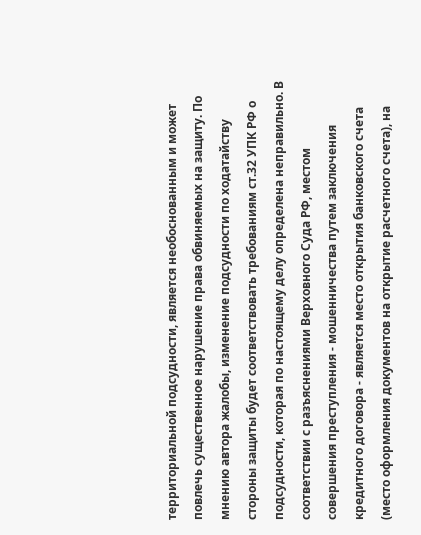территориальной подсудности, является необоснованным и может повлечь существенное нарушение права обвиняемых на защиту. По мнению автора жалобы, изменение подсудности по ходатайству стороны защиты будет соответствовать требованиям ст.32 УПК РФ о подсудности, которая по настоящему делу определена неправильно. В соответствии с разъяснениями Верховного Суда РФ, местом совершения преступления - мошенничества путем заключения кредитного договора - является место открытия банковского счета (место оформления документов на открытие расчетного счета), на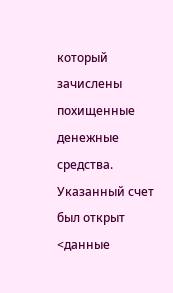который зачислены похищенные денежные средства. Указанный счет был открыт <данные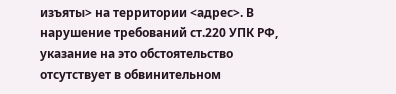изъяты> на территории <адрес>. В нарушение требований ст.220 УПК РФ, указание на это обстоятельство отсутствует в обвинительном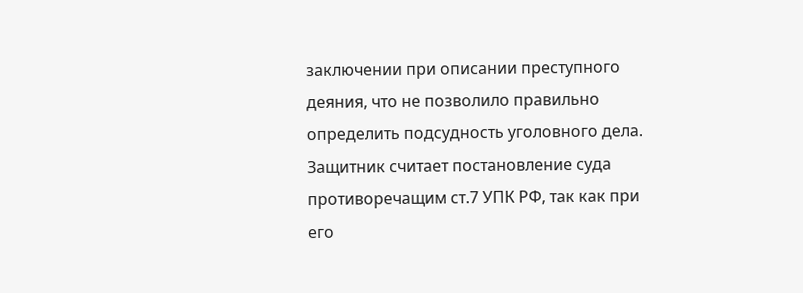заключении при описании преступного деяния, что не позволило правильно определить подсудность уголовного дела. Защитник считает постановление суда противоречащим ст.7 УПК РФ, так как при его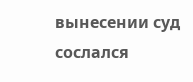вынесении суд сослался